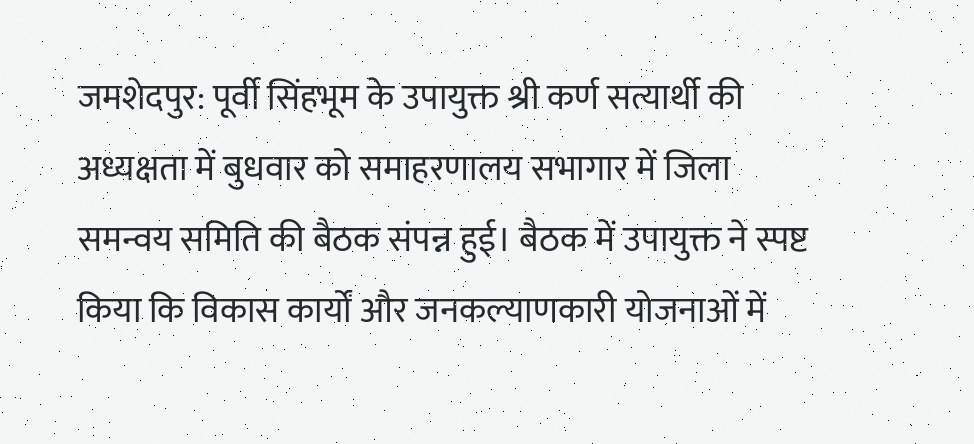जमशेदपुर: पूर्वी सिंहभूम के उपायुक्त श्री कर्ण सत्यार्थी की अध्यक्षता में बुधवार को समाहरणालय सभागार में जिला समन्वय समिति की बैठक संपन्न हुई। बैठक में उपायुक्त ने स्पष्ट किया कि विकास कार्यों और जनकल्याणकारी योजनाओं में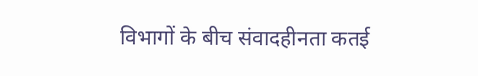विभागों के बीच संवादहीनता कतई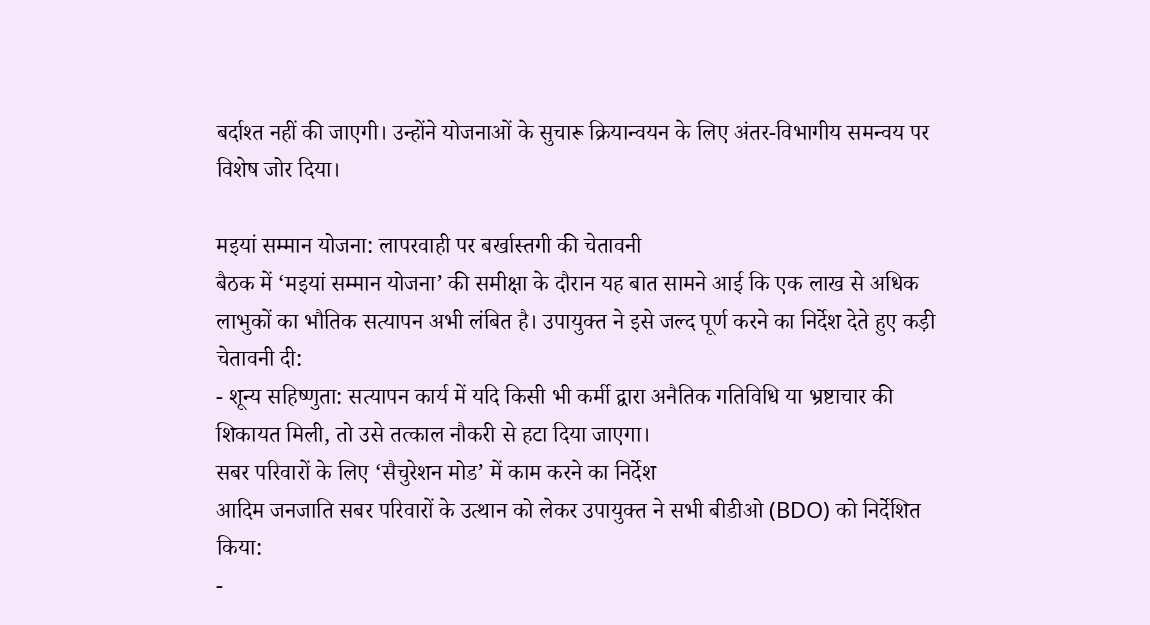बर्दाश्त नहीं की जाएगी। उन्होंने योजनाओं के सुचारू क्रियान्वयन के लिए अंतर-विभागीय समन्वय पर विशेष जोर दिया।

मइयां सम्मान योजना: लापरवाही पर बर्खास्तगी की चेतावनी
बैठक में ‘मइयां सम्मान योजना’ की समीक्षा के दौरान यह बात सामने आई कि एक लाख से अधिक लाभुकों का भौतिक सत्यापन अभी लंबित है। उपायुक्त ने इसे जल्द पूर्ण करने का निर्देश देते हुए कड़ी चेतावनी दी:
- शून्य सहिष्णुता: सत्यापन कार्य में यदि किसी भी कर्मी द्वारा अनैतिक गतिविधि या भ्रष्टाचार की शिकायत मिली, तो उसे तत्काल नौकरी से हटा दिया जाएगा।
सबर परिवारों के लिए ‘सैचुरेशन मोड’ में काम करने का निर्देश
आदिम जनजाति सबर परिवारों के उत्थान को लेकर उपायुक्त ने सभी बीडीओ (BDO) को निर्देशित किया:
-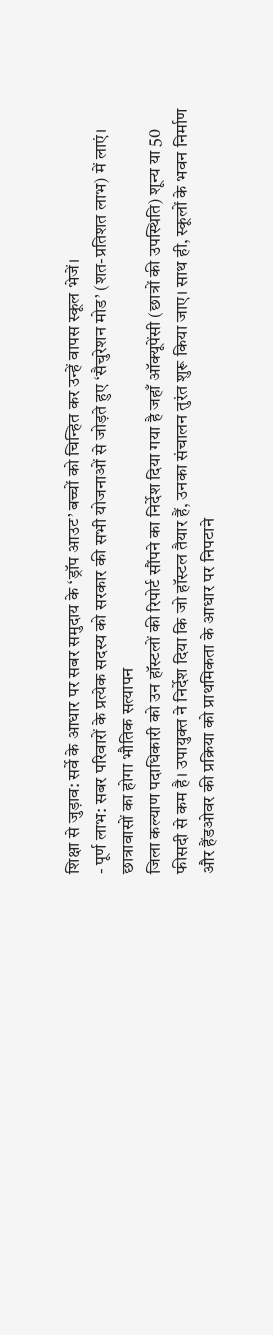शिक्षा से जुड़ाव: सर्वे के आधार पर सबर समुदाय के ‘ड्रॉप आउट’ बच्चों को चिन्हित कर उन्हें वापस स्कूल भेजें।
- पूर्ण लाभ: सबर परिवारों के प्रत्येक सदस्य को सरकार की सभी योजनाओं से जोड़ते हुए ‘सैचुरेशन मोड’ (शत-प्रतिशत लाभ) में लाएं।
छात्रावासों का होगा भौतिक सत्यापन
जिला कल्याण पदाधिकारी को उन हॉस्टलों की रिपोर्ट सौंपने का निर्देश दिया गया है जहाँ ऑक्यूपेंसी (छात्रों की उपस्थिति) शून्य या 50 फीसदी से कम है। उपायुक्त ने निर्देश दिया कि जो हॉस्टल तैयार हैं, उनका संचालन तुरंत शुरू किया जाए। साथ ही, स्कूलों के भवन निर्माण और हैंडओवर की प्रक्रिया को प्राथमिकता के आधार पर निपटाने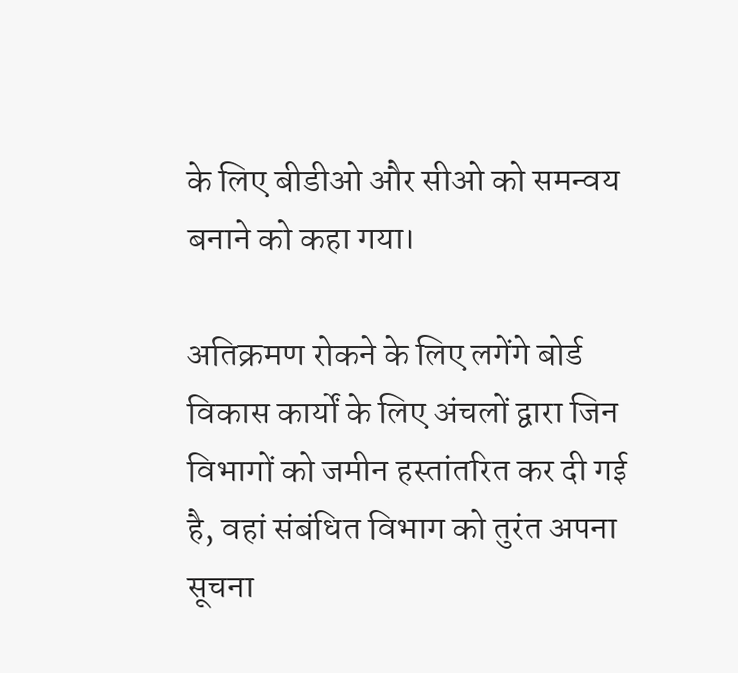के लिए बीडीओ और सीओ को समन्वय बनाने को कहा गया।

अतिक्रमण रोकने के लिए लगेंगे बोर्ड
विकास कार्यों के लिए अंचलों द्वारा जिन विभागों को जमीन हस्तांतरित कर दी गई है, वहां संबंधित विभाग को तुरंत अपना सूचना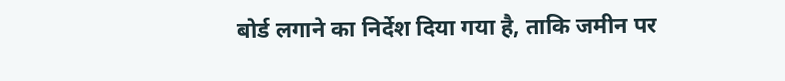बोर्ड लगाने का निर्देश दिया गया है, ताकि जमीन पर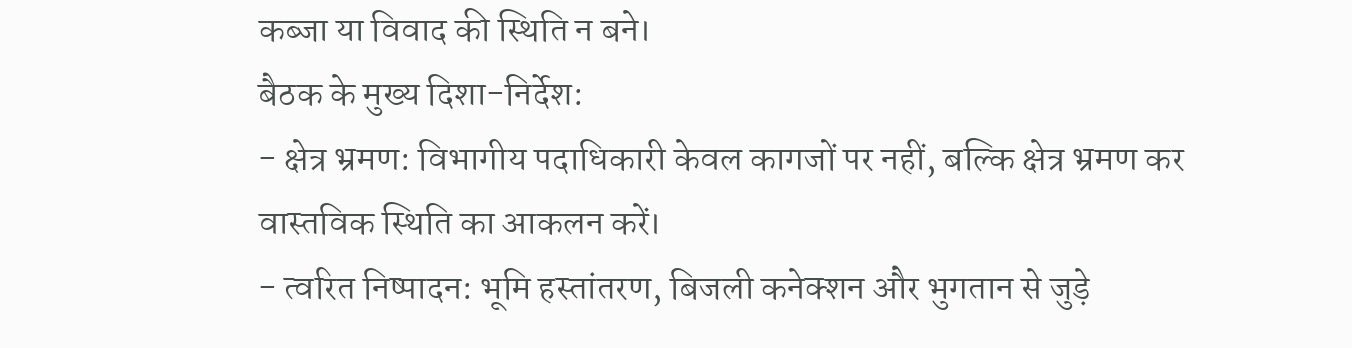कब्जा या विवाद की स्थिति न बने।
बैठक के मुख्य दिशा-निर्देश:
- क्षेत्र भ्रमण: विभागीय पदाधिकारी केवल कागजों पर नहीं, बल्कि क्षेत्र भ्रमण कर वास्तविक स्थिति का आकलन करें।
- त्वरित निष्पादन: भूमि हस्तांतरण, बिजली कनेक्शन और भुगतान से जुड़े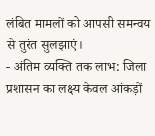लंबित मामलों को आपसी समन्वय से तुरंत सुलझाएं।
- अंतिम व्यक्ति तक लाभ: जिला प्रशासन का लक्ष्य केवल आंकड़ों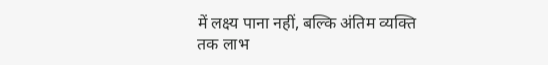में लक्ष्य पाना नहीं, बल्कि अंतिम व्यक्ति तक लाभ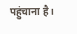पहुंचाना है।